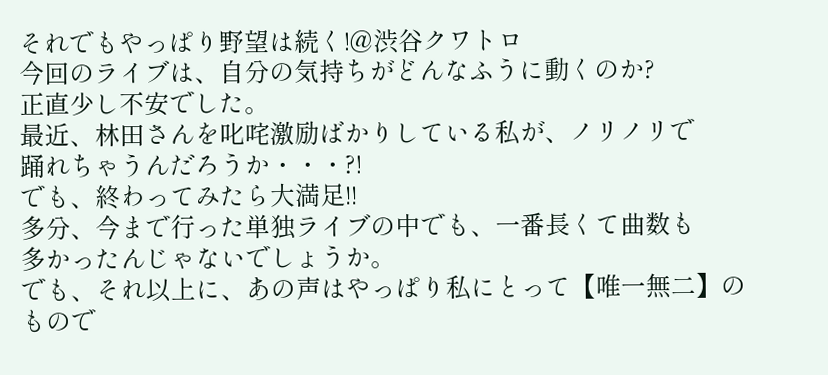それでもやっぱり野望は続く!@渋谷クワトロ
今回のライブは、自分の気持ちがどんなふうに動くのか?
正直少し不安でした。
最近、林田さんを叱咤激励ばかりしている私が、ノリノリで
踊れちゃうんだろうか・・・?!
でも、終わってみたら大満足!!
多分、今まで行った単独ライブの中でも、一番長くて曲数も
多かったんじゃないでしょうか。
でも、それ以上に、あの声はやっぱり私にとって【唯一無二】の
もので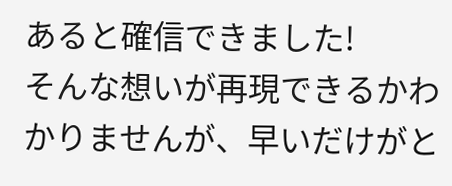あると確信できました!
そんな想いが再現できるかわかりませんが、早いだけがと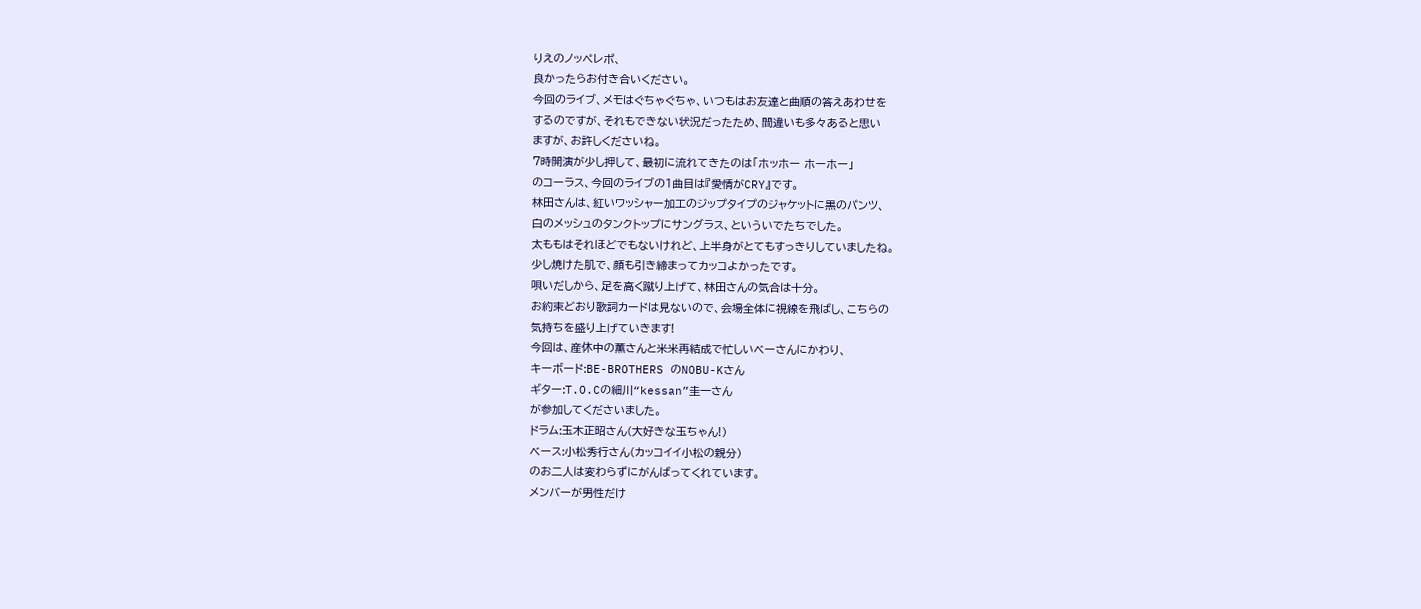りえのノッペレポ、
良かったらお付き合いください。
今回のライブ、メモはぐちゃぐちゃ、いつもはお友達と曲順の答えあわせを
するのですが、それもできない状況だったため、間違いも多々あると思い
ますが、お許しくださいね。
7時開演が少し押して、最初に流れてきたのは「ホッホー ホーホー」
のコーラス、今回のライブの1曲目は『愛情がCRY』です。
林田さんは、紅いワッシャー加工のジップタイプのジャケットに黒のパンツ、
白のメッシュのタンクトップにサングラス、といういでたちでした。
太ももはそれほどでもないけれど、上半身がとてもすっきりしていましたね。
少し焼けた肌で、顔も引き締まってカッコよかったです。
唄いだしから、足を高く蹴り上げて、林田さんの気合は十分。
お約束どおり歌詞カードは見ないので、会場全体に視線を飛ばし、こちらの
気持ちを盛り上げていきます!
今回は、産休中の薫さんと米米再結成で忙しいベーさんにかわり、
キーボード:BE-BROTHERS のNOBU-Kさん
ギター:T.O.Cの細川“kessan”圭一さん
が参加してくださいました。
ドラム:玉木正昭さん(大好きな玉ちゃん!)
ベース:小松秀行さん(カッコイイ小松の親分)
のお二人は変わらずにがんばってくれています。
メンバーが男性だけ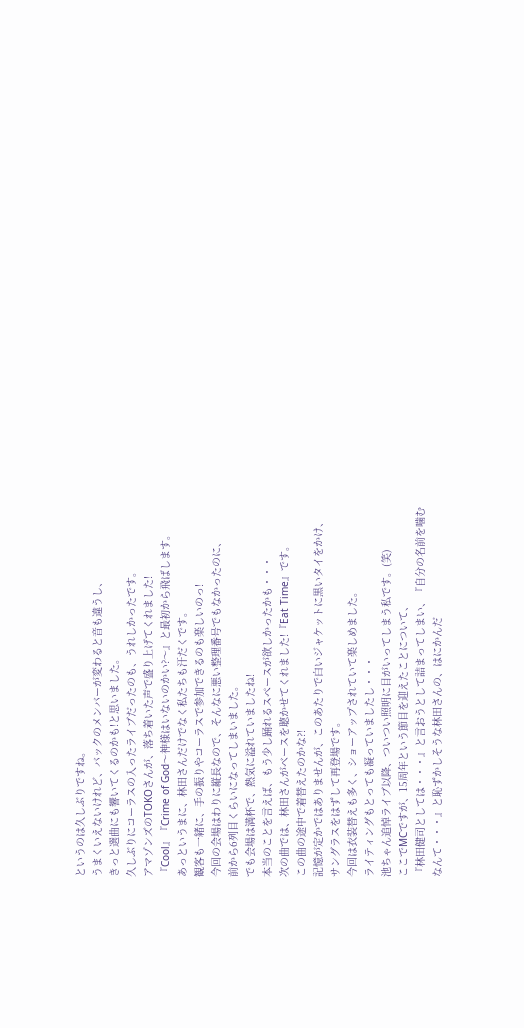というのは久しぶりですね。
うまくいえないけれど、バックのメンバーが変わると音も違うし、
きっと選曲にも響いてくるのかも!と思いました。
久しぶりにコーラスの入ったライブだったのも、うれしかったです。
アマゾンズのTOKOさんが、落ち着いた声で盛り上げてくれました!
『Cool』『Crime of God〜神様はいないのかい?〜』と最初から飛ばします。
あっというまに、林田さんだけでなく私たちも汗だくです。
観客も一緒に、手の振りやコーラスで参加できるのも楽しいのっ!
今回の会場はわりに縦長なので、そんなに悪い整理番号でもなかったのに、
前から6列目くらいになってしまいました。
でも会場は満杯で、熱気に溢れていましたね!
本当のことを言えば、もう少し踊れるスペースが欲しかったかも・・・
次の曲では、林田さんがベースを聴かせてくれました!『Eat Time』です。
この曲の途中で着替えたのかな?!
記憶が定かではありませんが、このあたりで白いジャケットに黒いタイをかけ、
サングラスをはずして再登場です。
今回は衣装替えも多く、ショーアップされていて楽しめました。
ライティングもとっても凝っていましたし・・・
池ちゃん追悼ライブ以降、ついつい照明に目がいってしまう私です。(笑)
ここでMCですが、15周年という節目を迎えたことについて、
『林田健司としては・・・』と言おうとして詰まってしまい、『自分の名前を噛む
なんて・・・』と恥ずかしそうな林田さんの、はにかんだ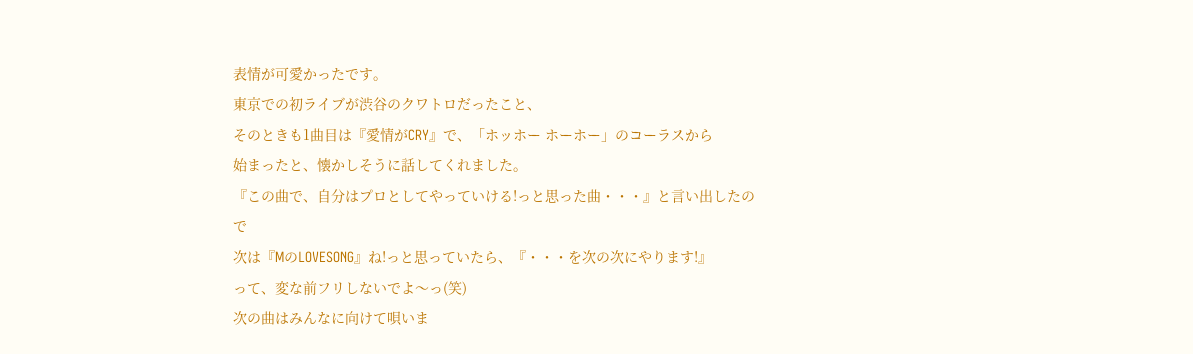表情が可愛かったです。
東京での初ライブが渋谷のクワトロだったこと、
そのときも1曲目は『愛情がCRY』で、「ホッホー ホーホー」のコーラスから
始まったと、懐かしそうに話してくれました。
『この曲で、自分はプロとしてやっていける!っと思った曲・・・』と言い出したので
次は『MのLOVESONG』ね!っと思っていたら、『・・・を次の次にやります!』
って、変な前フリしないでよ〜っ(笑)
次の曲はみんなに向けて唄いま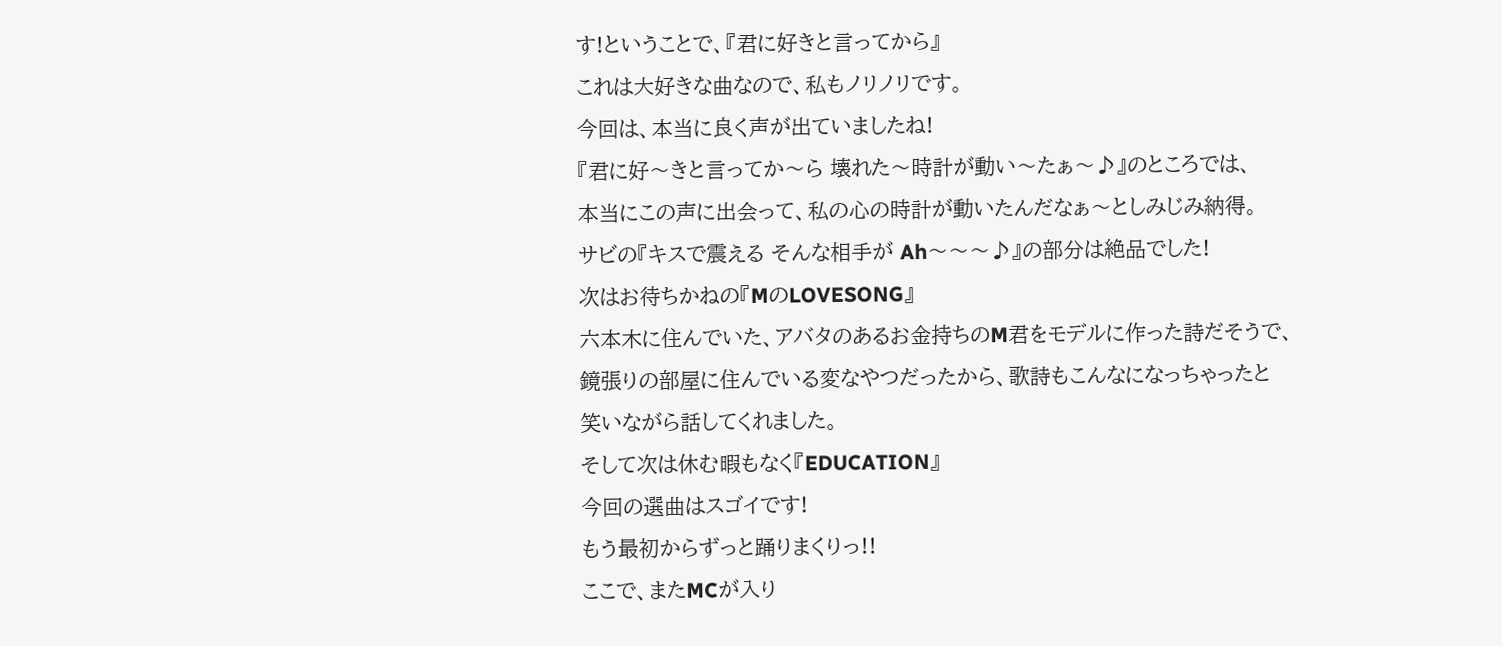す!ということで、『君に好きと言ってから』
これは大好きな曲なので、私もノリノリです。
今回は、本当に良く声が出ていましたね!
『君に好〜きと言ってか〜ら 壊れた〜時計が動い〜たぁ〜♪』のところでは、
本当にこの声に出会って、私の心の時計が動いたんだなぁ〜としみじみ納得。
サビの『キスで震える そんな相手が Ah〜〜〜♪』の部分は絶品でした!
次はお待ちかねの『MのLOVESONG』
六本木に住んでいた、アバタのあるお金持ちのM君をモデルに作った詩だそうで、
鏡張りの部屋に住んでいる変なやつだったから、歌詩もこんなになっちゃったと
笑いながら話してくれました。
そして次は休む暇もなく『EDUCATION』
今回の選曲はスゴイです!
もう最初からずっと踊りまくりっ!!
ここで、またMCが入り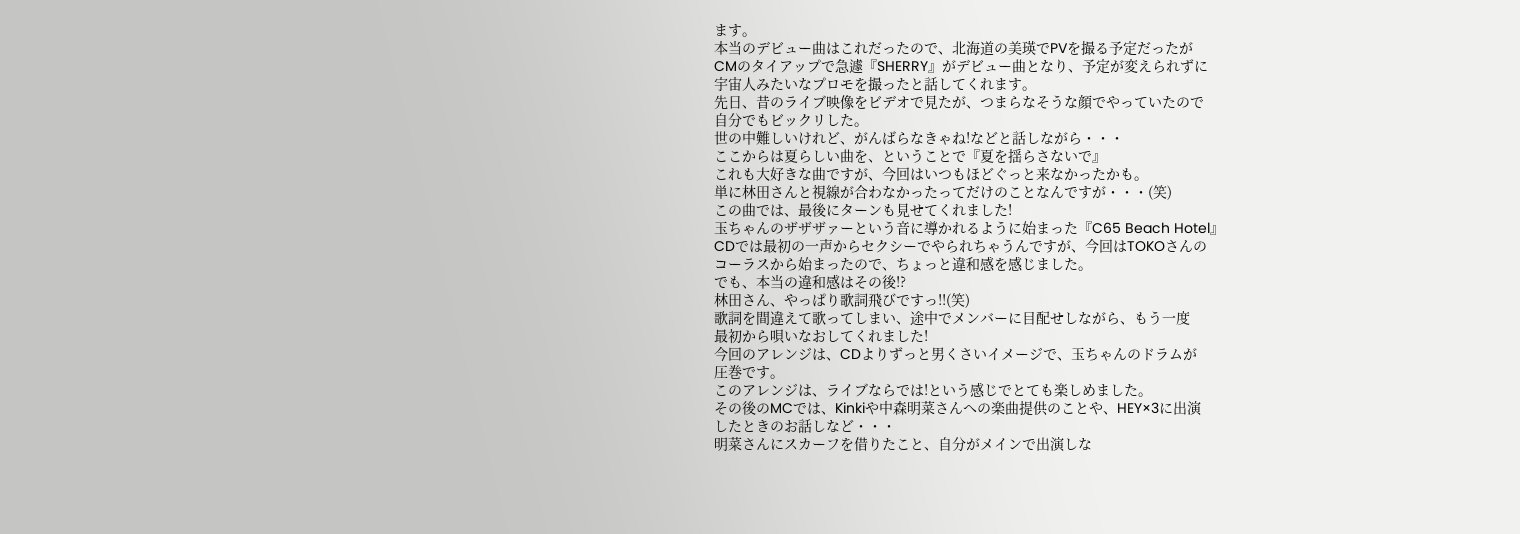ます。
本当のデビュー曲はこれだったので、北海道の美瑛でPVを撮る予定だったが
CMのタイアップで急遽『SHERRY』がデビュー曲となり、予定が変えられずに
宇宙人みたいなプロモを撮ったと話してくれます。
先日、昔のライブ映像をビデオで見たが、つまらなそうな顔でやっていたので
自分でもビックリした。
世の中難しいけれど、がんばらなきゃね!などと話しながら・・・
ここからは夏らしい曲を、ということで『夏を揺らさないで』
これも大好きな曲ですが、今回はいつもほどぐっと来なかったかも。
単に林田さんと視線が合わなかったってだけのことなんですが・・・(笑)
この曲では、最後にターンも見せてくれました!
玉ちゃんのザザザァーという音に導かれるように始まった『C65 Beach Hotel』
CDでは最初の一声からセクシーでやられちゃうんですが、今回はTOKOさんの
コーラスから始まったので、ちょっと違和感を感じました。
でも、本当の違和感はその後!?
林田さん、やっぱり歌詞飛びですっ!!(笑)
歌詞を間違えて歌ってしまい、途中でメンバーに目配せしながら、もう一度
最初から唄いなおしてくれました!
今回のアレンジは、CDよりずっと男くさいイメージで、玉ちゃんのドラムが
圧巻です。
このアレンジは、ライブならでは!という感じでとても楽しめました。
その後のMCでは、Kinkiや中森明菜さんへの楽曲提供のことや、HEY×3に出演
したときのお話しなど・・・
明菜さんにスカーフを借りたこと、自分がメインで出演しな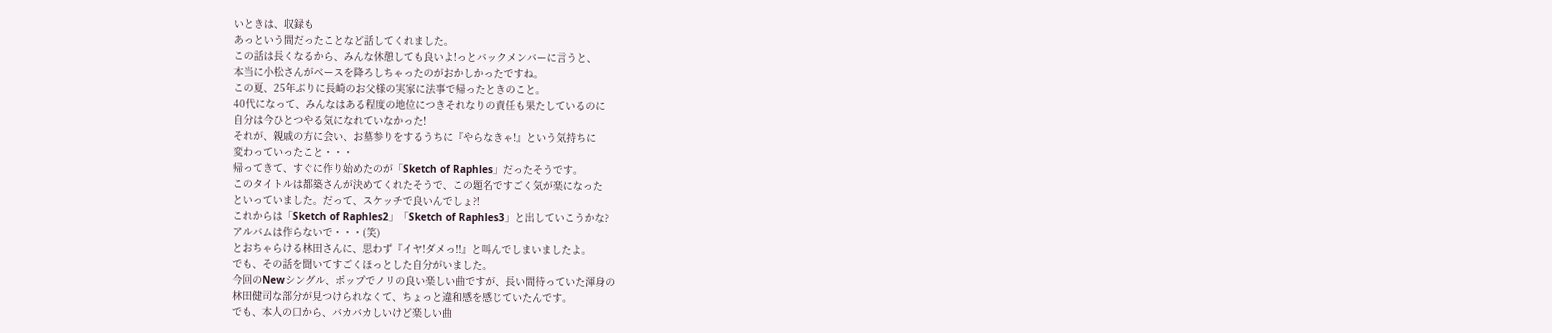いときは、収録も
あっという間だったことなど話してくれました。
この話は長くなるから、みんな休憩しても良いよ!っとバックメンバーに言うと、
本当に小松さんがベースを降ろしちゃったのがおかしかったですね。
この夏、25年ぶりに長崎のお父様の実家に法事で帰ったときのこと。
40代になって、みんなはある程度の地位につきそれなりの責任も果たしているのに
自分は今ひとつやる気になれていなかった!
それが、親戚の方に会い、お墓参りをするうちに『やらなきゃ!』という気持ちに
変わっていったこと・・・
帰ってきて、すぐに作り始めたのが「Sketch of Raphles」だったそうです。
このタイトルは都築さんが決めてくれたそうで、この題名ですごく気が楽になった
といっていました。だって、スケッチで良いんでしょ?!
これからは「Sketch of Raphles2」「Sketch of Raphles3」と出していこうかな?
アルバムは作らないで・・・(笑)
とおちゃらける林田さんに、思わず『イヤ!ダメっ!!』と叫んでしまいましたよ。
でも、その話を聞いてすごくほっとした自分がいました。
今回のNewシングル、ポップでノリの良い楽しい曲ですが、長い間待っていた渾身の
林田健司な部分が見つけられなくて、ちょっと違和感を感じていたんです。
でも、本人の口から、バカバカしいけど楽しい曲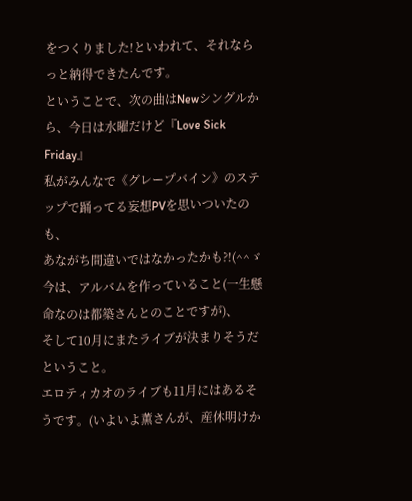をつくりました!といわれて、それなら
っと納得できたんです。
ということで、次の曲はNewシングルから、今日は水曜だけど『Love Sick Friday』
私がみんなで《グレープバイン》のステップで踊ってる妄想PVを思いついたのも、
あながち間違いではなかったかも?!(^^ゞ
今は、アルバムを作っていること(一生懸命なのは都築さんとのことですが)、
そして10月にまたライブが決まりそうだということ。
エロティカオのライブも11月にはあるそうです。(いよいよ薫さんが、産休明けか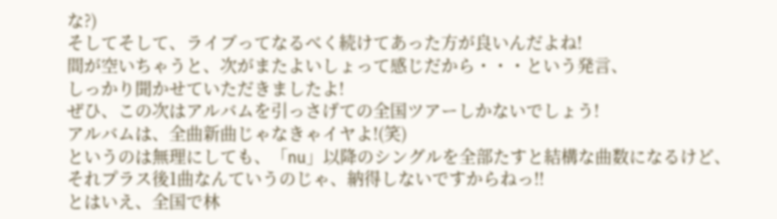な?)
そしてそして、ライブってなるべく続けてあった方が良いんだよね!
間が空いちゃうと、次がまたよいしょって感じだから・・・という発言、
しっかり聞かせていただきましたよ!
ぜひ、この次はアルバムを引っさげての全国ツアーしかないでしょう!
アルバムは、全曲新曲じゃなきゃイヤよ!(笑)
というのは無理にしても、「nu」以降のシングルを全部たすと結構な曲数になるけど、
それプラス後1曲なんていうのじゃ、納得しないですからねっ!!
とはいえ、全国で林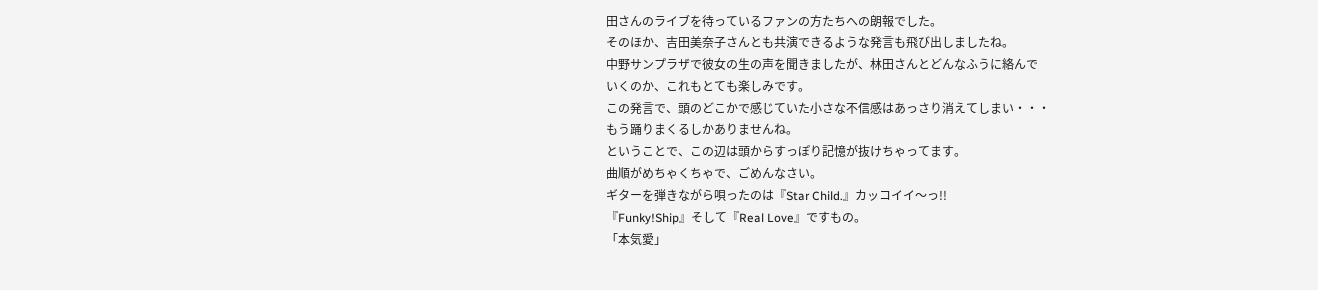田さんのライブを待っているファンの方たちへの朗報でした。
そのほか、吉田美奈子さんとも共演できるような発言も飛び出しましたね。
中野サンプラザで彼女の生の声を聞きましたが、林田さんとどんなふうに絡んで
いくのか、これもとても楽しみです。
この発言で、頭のどこかで感じていた小さな不信感はあっさり消えてしまい・・・
もう踊りまくるしかありませんね。
ということで、この辺は頭からすっぽり記憶が抜けちゃってます。
曲順がめちゃくちゃで、ごめんなさい。
ギターを弾きながら唄ったのは『Star Child.』カッコイイ〜っ!!
『Funky!Ship』そして『Real Love』ですもの。
「本気愛」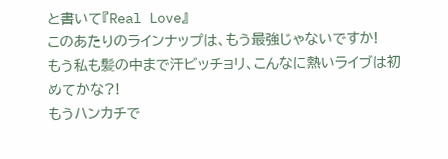と書いて『Real Love』
このあたりのラインナップは、もう最強じゃないですか!
もう私も髪の中まで汗ビッチョリ、こんなに熱いライブは初めてかな?!
もうハンカチで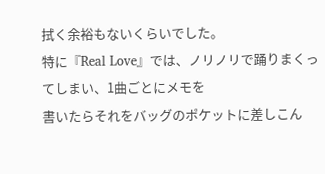拭く余裕もないくらいでした。
特に『Real Love』では、ノリノリで踊りまくってしまい、1曲ごとにメモを
書いたらそれをバッグのポケットに差しこん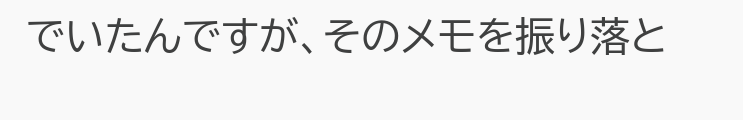でいたんですが、そのメモを振り落と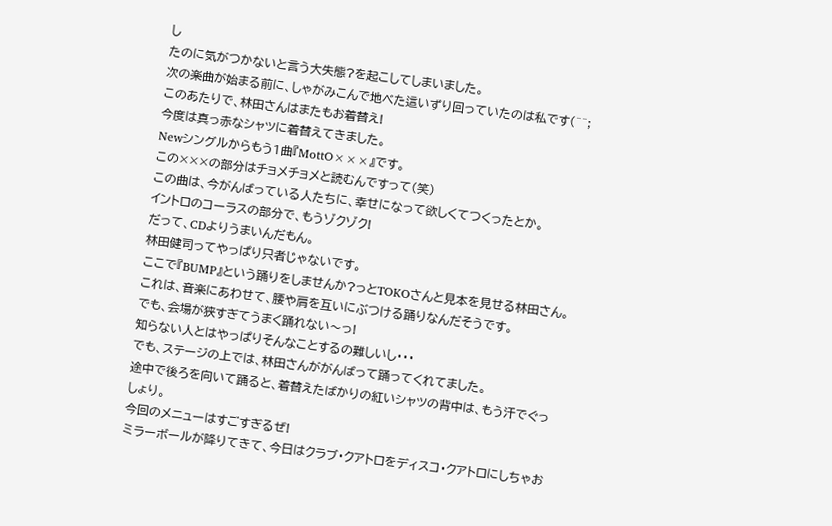し
たのに気がつかないと言う大失態?を起こしてしまいました。
次の楽曲が始まる前に、しゃがみこんで地べた這いずり回っていたのは私です(^^;
このあたりで、林田さんはまたもお着替え!
今度は真っ赤なシャツに着替えてきました。
Newシングルからもう1曲『MottO×××』です。
この×××の部分はチョメチョメと読むんですって(笑)
この曲は、今がんばっている人たちに、幸せになって欲しくてつくったとか。
イントロのコーラスの部分で、もうゾクゾク!
だって、CDよりうまいんだもん。
林田健司ってやっぱり只者じゃないです。
ここで『BUMP』という踊りをしませんか?っとTOKOさんと見本を見せる林田さん。
これは、音楽にあわせて、腰や肩を互いにぶつける踊りなんだそうです。
でも、会場が狭すぎてうまく踊れない〜っ!
知らない人とはやっぱりそんなことするの難しいし・・・
でも、ステージの上では、林田さんががんばって踊ってくれてました。
途中で後ろを向いて踊ると、着替えたばかりの紅いシャツの背中は、もう汗でぐっしょり。
今回のメニューはすごすぎるぜ!
ミラーボールが降りてきて、今日はクラブ・クアトロをディスコ・クアトロにしちゃお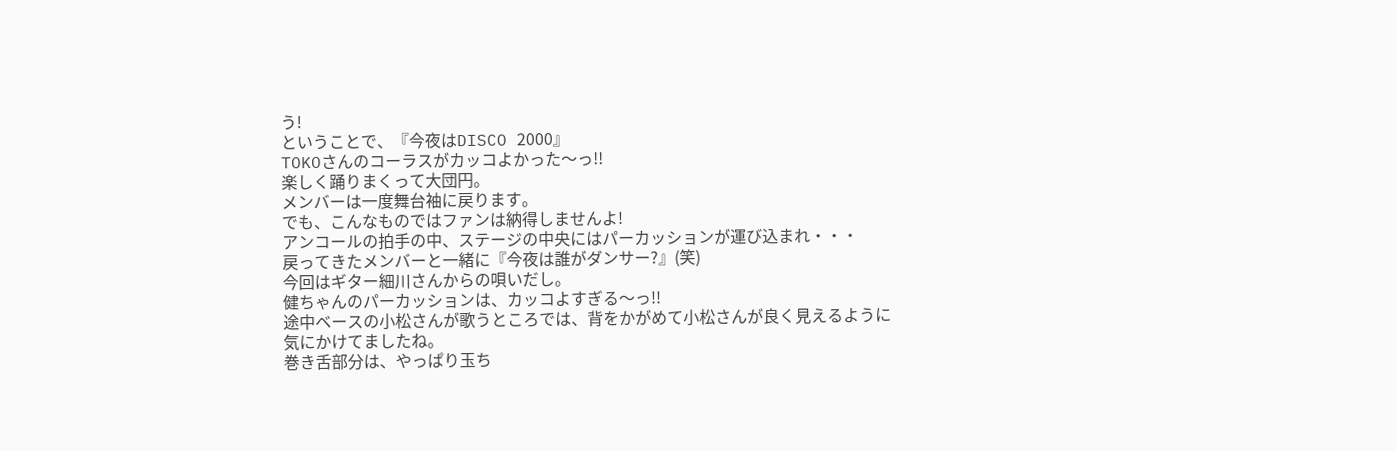う!
ということで、『今夜はDISCO 2000』
TOKOさんのコーラスがカッコよかった〜っ!!
楽しく踊りまくって大団円。
メンバーは一度舞台袖に戻ります。
でも、こんなものではファンは納得しませんよ!
アンコールの拍手の中、ステージの中央にはパーカッションが運び込まれ・・・
戻ってきたメンバーと一緒に『今夜は誰がダンサー?』(笑)
今回はギター細川さんからの唄いだし。
健ちゃんのパーカッションは、カッコよすぎる〜っ!!
途中ベースの小松さんが歌うところでは、背をかがめて小松さんが良く見えるように
気にかけてましたね。
巻き舌部分は、やっぱり玉ち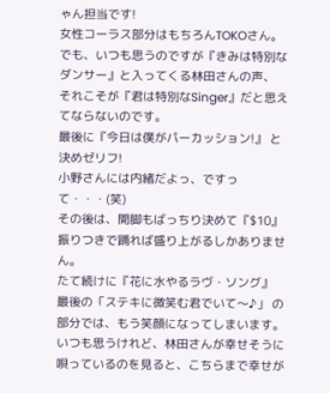ゃん担当です!
女性コーラス部分はもちろんTOKOさん。
でも、いつも思うのですが『きみは特別なダンサー』と入ってくる林田さんの声、
それこそが『君は特別なSinger』だと思えてならないのです。
最後に『今日は僕がパーカッション!』 と決めゼリフ!
小野さんには内緒だよっ、ですって・・・(笑)
その後は、開脚もばっちり決めて『$10』
振りつきで踊れば盛り上がるしかありません。
たて続けに『花に水やるラヴ・ソング』
最後の「ステキに微笑む君でいて〜♪」 の部分では、もう笑顔になってしまいます。
いつも思うけれど、林田さんが幸せそうに唄っているのを見ると、こちらまで幸せが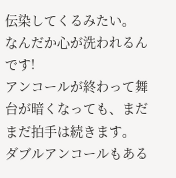伝染してくるみたい。
なんだか心が洗われるんです!
アンコールが終わって舞台が暗くなっても、まだまだ拍手は続きます。
ダブルアンコールもある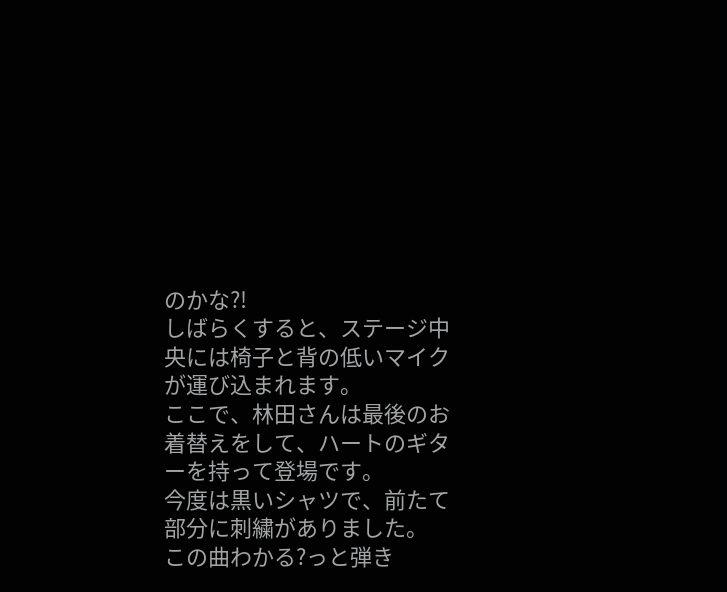のかな?!
しばらくすると、ステージ中央には椅子と背の低いマイクが運び込まれます。
ここで、林田さんは最後のお着替えをして、ハートのギターを持って登場です。
今度は黒いシャツで、前たて部分に刺繍がありました。
この曲わかる?っと弾き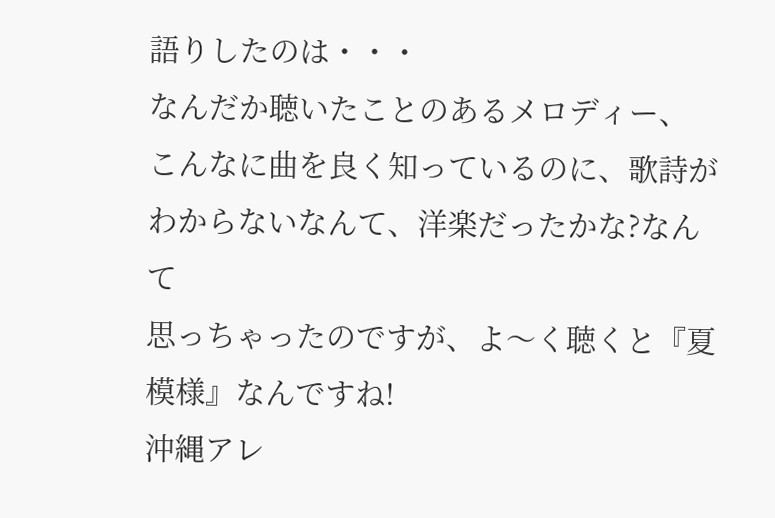語りしたのは・・・
なんだか聴いたことのあるメロディー、
こんなに曲を良く知っているのに、歌詩がわからないなんて、洋楽だったかな?なんて
思っちゃったのですが、よ〜く聴くと『夏模様』なんですね!
沖縄アレ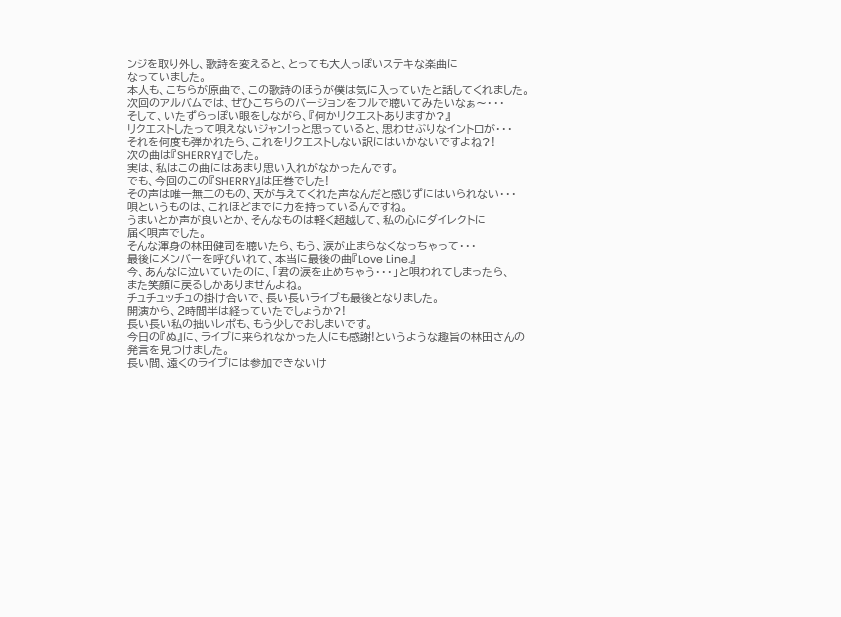ンジを取り外し、歌詩を変えると、とっても大人っぽいステキな楽曲に
なっていました。
本人も、こちらが原曲で、この歌詩のほうが僕は気に入っていたと話してくれました。
次回のアルバムでは、ぜひこちらのバージョンをフルで聴いてみたいなぁ〜・・・
そして、いたずらっぽい眼をしながら、『何かリクエストありますか?』
リクエストしたって唄えないジャン!っと思っていると、思わせぶりなイントロが・・・
それを何度も弾かれたら、これをリクエストしない訳にはいかないですよね?!
次の曲は『SHERRY』でした。
実は、私はこの曲にはあまり思い入れがなかったんです。
でも、今回のこの『SHERRY』は圧巻でした!
その声は唯一無二のもの、天が与えてくれた声なんだと感じずにはいられない・・・
唄というものは、これほどまでに力を持っているんですね。
うまいとか声が良いとか、そんなものは軽く超越して、私の心にダイレクトに
届く唄声でした。
そんな渾身の林田健司を聴いたら、もう、涙が止まらなくなっちゃって・・・
最後にメンバーを呼びいれて、本当に最後の曲『Love Line.』
今、あんなに泣いていたのに、「君の涙を止めちゃう・・・」と唄われてしまったら、
また笑顔に戻るしかありませんよね。
チュチュッチュの掛け合いで、長い長いライブも最後となりました。
開演から、2時間半は経っていたでしょうか?!
長い長い私の拙いレポも、もう少しでおしまいです。
今日の『ぬ』に、ライブに来られなかった人にも感謝!というような趣旨の林田さんの
発言を見つけました。
長い間、遠くのライブには参加できないけ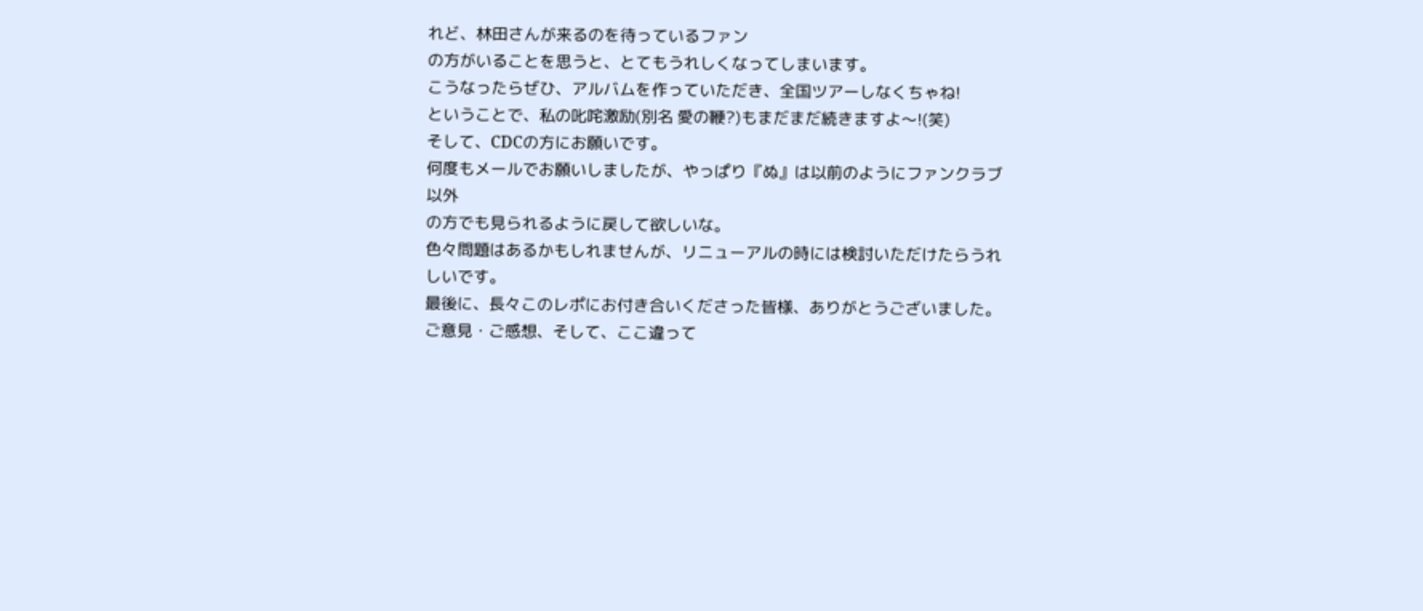れど、林田さんが来るのを待っているファン
の方がいることを思うと、とてもうれしくなってしまいます。
こうなったらぜひ、アルバムを作っていただき、全国ツアーしなくちゃね!
ということで、私の叱咤激励(別名 愛の鞭?)もまだまだ続きますよ〜!(笑)
そして、CDCの方にお願いです。
何度もメールでお願いしましたが、やっぱり『ぬ』は以前のようにファンクラブ以外
の方でも見られるように戻して欲しいな。
色々問題はあるかもしれませんが、リニューアルの時には検討いただけたらうれしいです。
最後に、長々このレポにお付き合いくださった皆様、ありがとうございました。
ご意見・ご感想、そして、ここ違って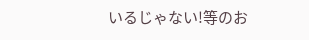いるじゃない!等のお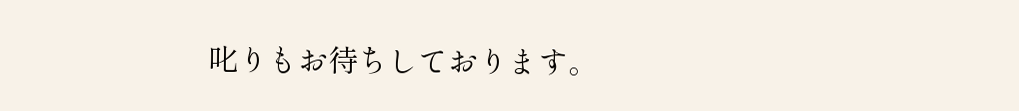叱りもお待ちしております。